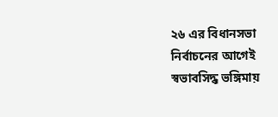২৬ এর বিধানসভা নির্বাচনের আগেই স্বভাবসিদ্ধ ভঙ্গিমায়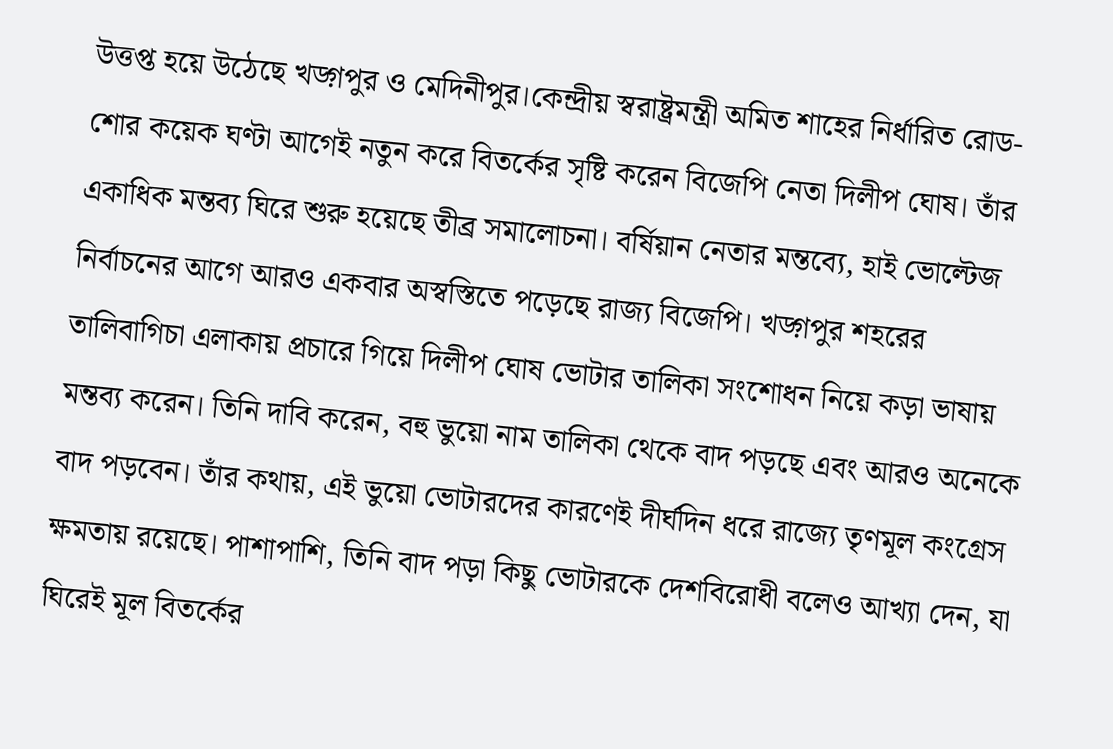উত্তপ্ত হয়ে উঠেছে খড়্গপুর ও মেদিনীপুর।কেন্দ্রীয় স্বরাষ্ট্রমন্ত্রী অমিত শাহের নির্ধারিত রোড-শোর কয়েক ঘণ্টা আগেই নতুন করে বিতর্কের সৃষ্টি করেন বিজেপি নেতা দিলীপ ঘোষ। তাঁর একাধিক মন্তব্য ঘিরে শুরু হয়েছে তীব্র সমালোচনা। বর্ষিয়ান নেতার মন্তব্যে, হাই ভোল্টেজ নির্বাচনের আগে আরও একবার অস্বস্তিতে পড়েছে রাজ্য বিজেপি। খড়্গপুর শহরের তালিবাগিচা এলাকায় প্রচারে গিয়ে দিলীপ ঘোষ ভোটার তালিকা সংশোধন নিয়ে কড়া ভাষায় মন্তব্য করেন। তিনি দাবি করেন, বহু ভুয়ো নাম তালিকা থেকে বাদ পড়ছে এবং আরও অনেকে বাদ পড়বেন। তাঁর কথায়, এই ভুয়ো ভোটারদের কারণেই দীর্ঘদিন ধরে রাজ্যে তৃণমূল কংগ্রেস ক্ষমতায় রয়েছে। পাশাপাশি, তিনি বাদ পড়া কিছু ভোটারকে দেশবিরোধী বলেও আখ্যা দেন, যা ঘিরেই মূল বিতর্কের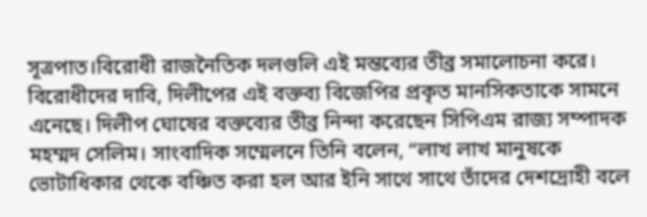সূত্রপাত।বিরোধী রাজনৈতিক দলগুলি এই মন্তব্যের তীব্র সমালোচনা করে। বিরোধীদের দাবি, দিলীপের এই বক্তব্য বিজেপির প্রকৃত মানসিকতাকে সামনে এনেছে। দিলীপ ঘোষের বক্তব্যের তীব্র নিন্দা করেছেন সিপিএম রাজ্য সম্পাদক মহম্মদ সেলিম। সাংবাদিক সম্মেলনে তিনি বলেন, “লাখ লাখ মানুষকে ভোটাধিকার থেকে বঞ্চিত করা হল আর ইনি সাথে সাথে তাঁদের দেশদ্রোহী বলে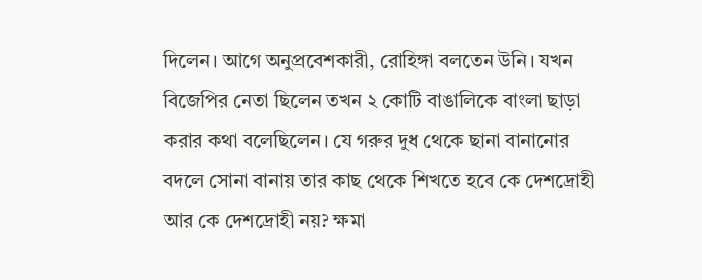দিলেন। আগে অনুপ্রবেশকারী, রোহিঙ্গা বলতেন উনি। যখন বিজেপির নেতা ছিলেন তখন ২ কোটি বাঙালিকে বাংলা ছাড়া করার কথা বলেছিলেন। যে গরুর দুধ থেকে ছানা বানানোর বদলে সোনা বানায় তার কাছ থেকে শিখতে হবে কে দেশদ্রোহী আর কে দেশদ্রোহী নয়? ক্ষমা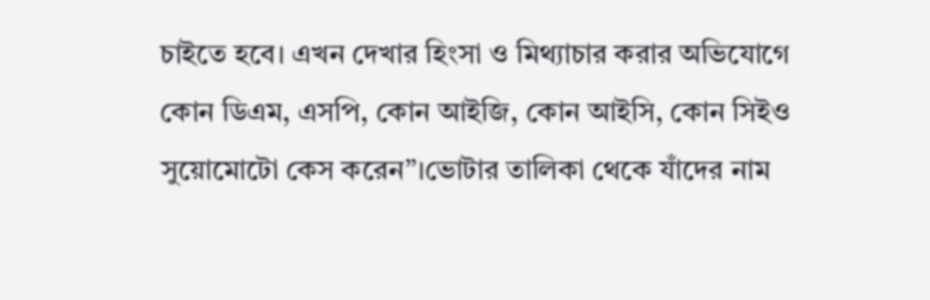চাইতে হবে। এখন দেখার হিংসা ও মিথ্যাচার করার অভিযোগে কোন ডিএম, এসপি, কোন আইজি, কোন আইসি, কোন সিইও সুয়োমোটো কেস করেন”।ভোটার তালিকা থেকে যাঁদের নাম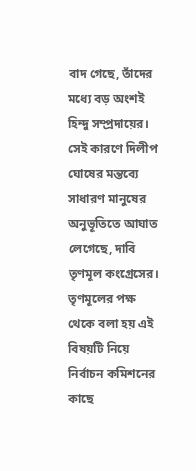বাদ গেছে, তাঁদের মধ্যে বড় অংশই হিন্দু সম্প্রদায়ের। সেই কারণে দিলীপ ঘোষের মন্তব্যে সাধারণ মানুষের অনুভূতিতে আঘাত লেগেছে, দাবি তৃণমূল কংগ্রেসের। তৃণমূলের পক্ষ থেকে বলা হয় এই বিষয়টি নিয়ে নির্বাচন কমিশনের কাছে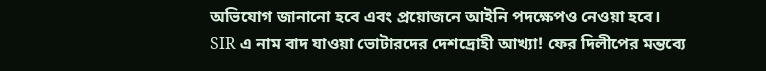অভিযোগ জানানো হবে এবং প্রয়োজনে আইনি পদক্ষেপও নেওয়া হবে।
SIR এ নাম বাদ যাওয়া ভোটারদের দেশদ্রোহী আখ্যা! ফের দিলীপের মন্তব্যে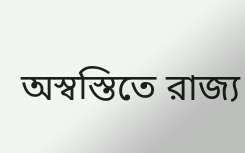অস্বস্তিতে রাজ্য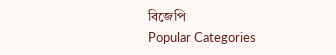বিজেপি
Popular Categories